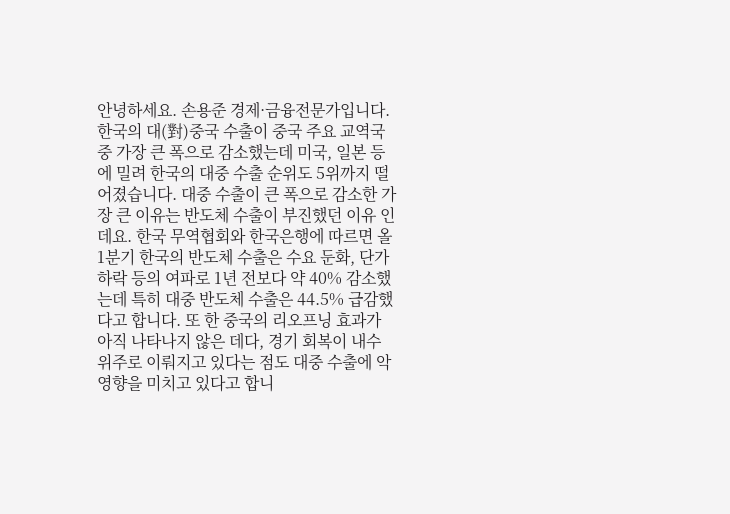안녕하세요. 손용준 경제·금융전문가입니다. 한국의 대(對)중국 수출이 중국 주요 교역국 중 가장 큰 폭으로 감소했는데 미국, 일본 등에 밀려 한국의 대중 수출 순위도 5위까지 떨어졌습니다. 대중 수출이 큰 폭으로 감소한 가장 큰 이유는 반도체 수출이 부진했던 이유 인데요. 한국 무역협회와 한국은행에 따르면 올 1분기 한국의 반도체 수출은 수요 둔화, 단가 하락 등의 여파로 1년 전보다 약 40% 감소했는데 특히 대중 반도체 수출은 44.5% 급감했다고 합니다. 또 한 중국의 리오프닝 효과가 아직 나타나지 않은 데다, 경기 회복이 내수 위주로 이뤄지고 있다는 점도 대중 수출에 악영향을 미치고 있다고 합니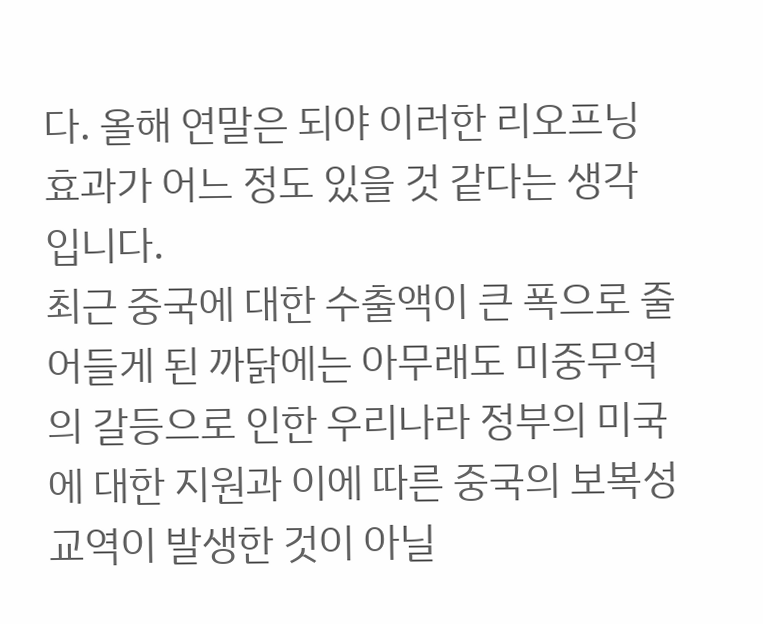다. 올해 연말은 되야 이러한 리오프닝 효과가 어느 정도 있을 것 같다는 생각 입니다.
최근 중국에 대한 수출액이 큰 폭으로 줄어들게 된 까닭에는 아무래도 미중무역의 갈등으로 인한 우리나라 정부의 미국에 대한 지원과 이에 따른 중국의 보복성 교역이 발생한 것이 아닐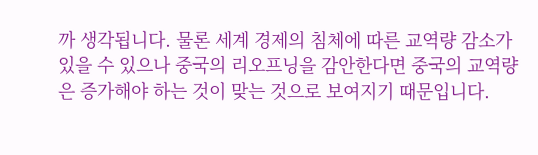까 생각됩니다. 물론 세계 경제의 침체에 따른 교역량 감소가 있을 수 있으나 중국의 리오프닝을 감안한다면 중국의 교역량은 증가해야 하는 것이 맞는 것으로 보여지기 때문입니다.